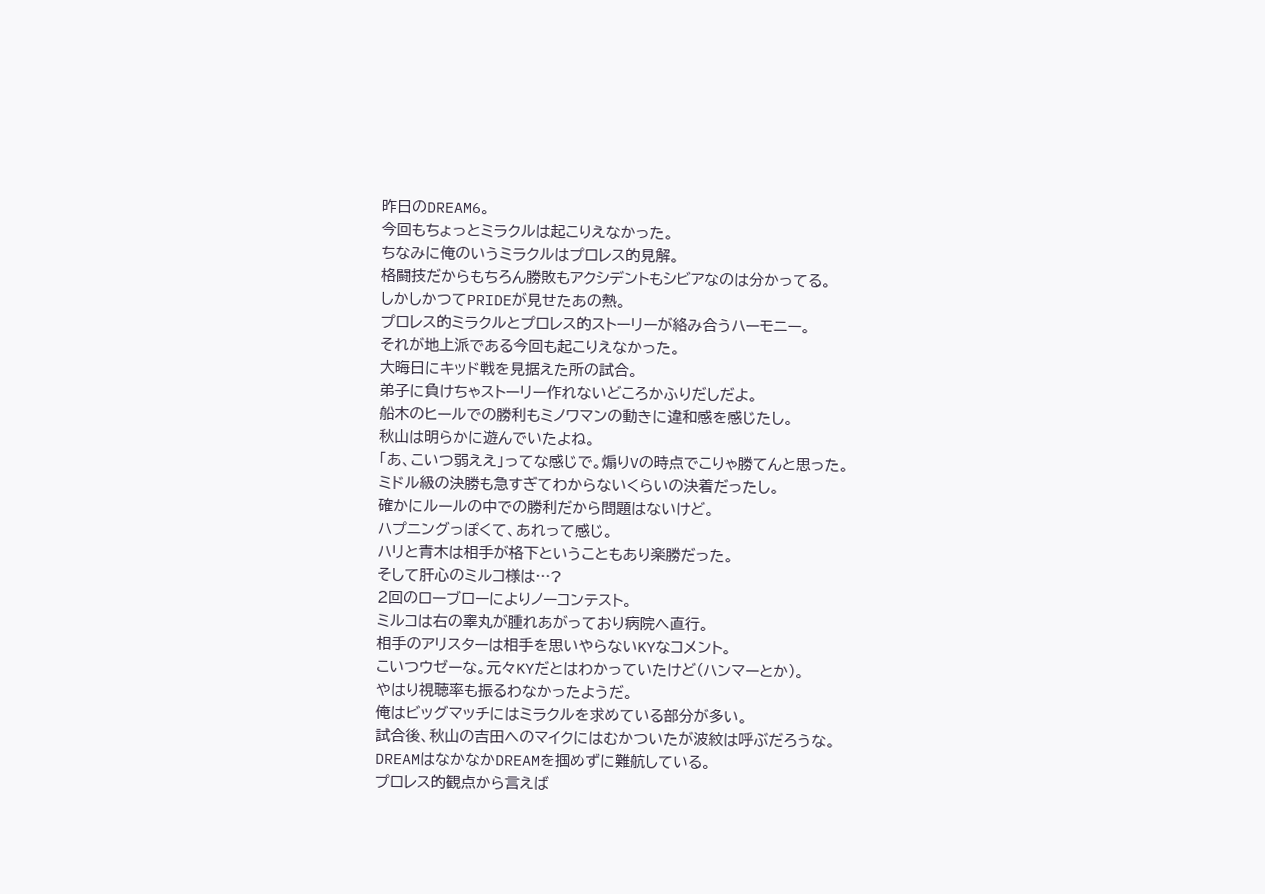昨日のDREAM6。
今回もちょっとミラクルは起こりえなかった。
ちなみに俺のいうミラクルはプロレス的見解。
格闘技だからもちろん勝敗もアクシデントもシビアなのは分かってる。
しかしかつてPRIDEが見せたあの熱。
プロレス的ミラクルとプロレス的ストーリーが絡み合うハーモニー。
それが地上派である今回も起こりえなかった。
大晦日にキッド戦を見据えた所の試合。
弟子に負けちゃストーリー作れないどころかふりだしだよ。
船木のヒールでの勝利もミノワマンの動きに違和感を感じたし。
秋山は明らかに遊んでいたよね。
「あ、こいつ弱ええ」ってな感じで。煽りVの時点でこりゃ勝てんと思った。
ミドル級の決勝も急すぎてわからないくらいの決着だったし。
確かにルールの中での勝利だから問題はないけど。
ハプニングっぽくて、あれって感じ。
ハリと青木は相手が格下ということもあり楽勝だった。
そして肝心のミルコ様は…?
2回のローブローによりノーコンテスト。
ミルコは右の睾丸が腫れあがっており病院へ直行。
相手のアリスターは相手を思いやらないKYなコメント。
こいつウゼーな。元々KYだとはわかっていたけど(ハンマーとか)。
やはり視聴率も振るわなかったようだ。
俺はビッグマッチにはミラクルを求めている部分が多い。
試合後、秋山の吉田へのマイクにはむかついたが波紋は呼ぶだろうな。
DREAMはなかなかDREAMを掴めずに難航している。
プロレス的観点から言えば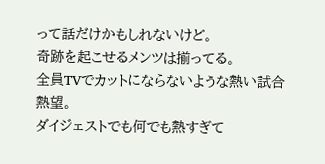って話だけかもしれないけど。
奇跡を起こせるメンツは揃ってる。
全員TVでカットにならないような熱い試合熱望。
ダイジェストでも何でも熱すぎて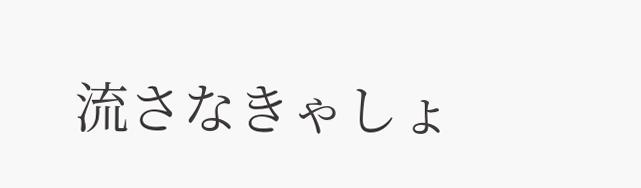流さなきゃしょ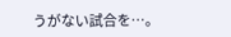うがない試合を…。